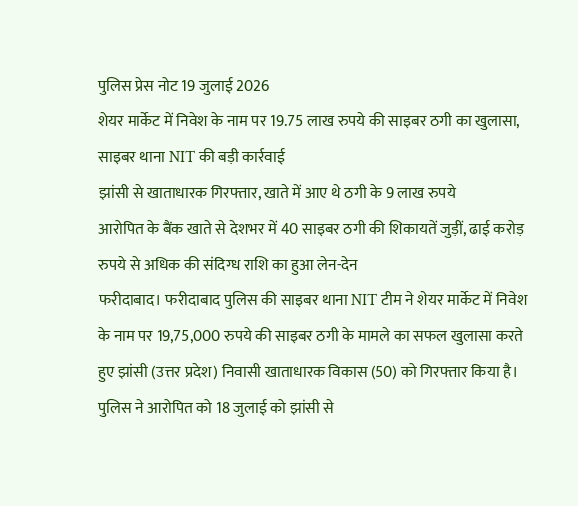पुलिस प्रेस नोट 19 जुलाई 2026
शेयर मार्केट में निवेश के नाम पर 19.75 लाख रुपये की साइबर ठगी का खुलासा, साइबर थाना NIT की बड़ी कार्रवाई
झांसी से खाताधारक गिरफ्तार, खाते में आए थे ठगी के 9 लाख रुपये
आरोपित के बैंक खाते से देशभर में 40 साइबर ठगी की शिकायतें जुड़ीं, ढाई करोड़ रुपये से अधिक की संदिग्ध राशि का हुआ लेन-देन
फरीदाबाद। फरीदाबाद पुलिस की साइबर थाना NIT टीम ने शेयर मार्केट में निवेश के नाम पर 19,75,000 रुपये की साइबर ठगी के मामले का सफल खुलासा करते हुए झांसी (उत्तर प्रदेश) निवासी खाताधारक विकास (50) को गिरफ्तार किया है। पुलिस ने आरोपित को 18 जुलाई को झांसी से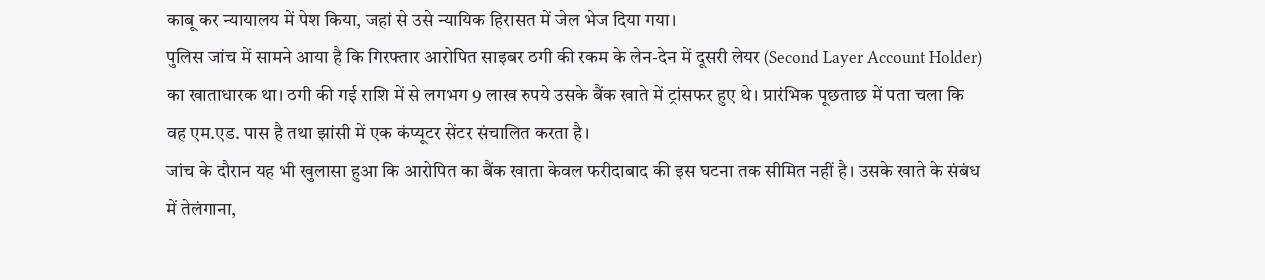काबू कर न्यायालय में पेश किया, जहां से उसे न्यायिक हिरासत में जेल भेज दिया गया।
पुलिस जांच में सामने आया है कि गिरफ्तार आरोपित साइबर ठगी की रकम के लेन-देन में दूसरी लेयर (Second Layer Account Holder) का खाताधारक था। ठगी की गई राशि में से लगभग 9 लाख रुपये उसके बैंक खाते में ट्रांसफर हुए थे। प्रारंभिक पूछताछ में पता चला कि वह एम.एड. पास है तथा झांसी में एक कंप्यूटर सेंटर संचालित करता है।
जांच के दौरान यह भी खुलासा हुआ कि आरोपित का बैंक खाता केवल फरीदाबाद की इस घटना तक सीमित नहीं है। उसके खाते के संबंध में तेलंगाना,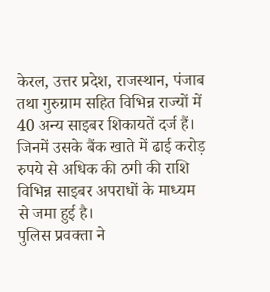केरल, उत्तर प्रदेश, राजस्थान, पंजाब तथा गुरुग्राम सहित विभिन्न राज्यों में 40 अन्य साइबर शिकायतें दर्ज हैं। जिनमें उसके बैंक खाते में ढाई करोड़ रुपये से अधिक की ठगी की राशि विभिन्न साइबर अपराधों के माध्यम से जमा हुई है।
पुलिस प्रवक्ता ने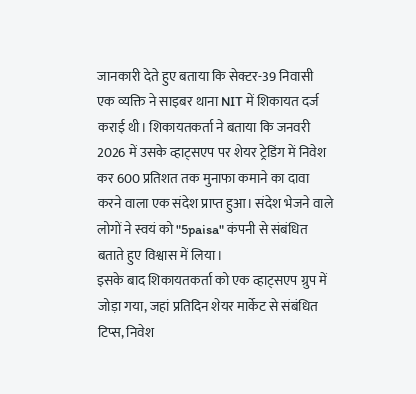जानकारी देते हुए बताया कि सेक्टर-39 निवासी एक व्यक्ति ने साइबर थाना NIT में शिकायत दर्ज कराई थी। शिकायतकर्ता ने बताया कि जनवरी 2026 में उसके व्हाट्सएप पर शेयर ट्रेडिंग में निवेश कर 600 प्रतिशत तक मुनाफा कमाने का दावा करने वाला एक संदेश प्राप्त हुआ। संदेश भेजने वाले लोगों ने स्वयं को "5paisa" कंपनी से संबंधित बताते हुए विश्वास में लिया।
इसके बाद शिकायतकर्ता को एक व्हाट्सएप ग्रुप में जोड़ा गया, जहां प्रतिदिन शेयर मार्केट से संबंधित टिप्स, निवेश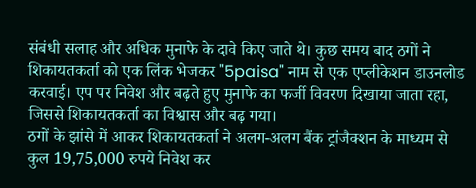संबंधी सलाह और अधिक मुनाफे के दावे किए जाते थे। कुछ समय बाद ठगों ने शिकायतकर्ता को एक लिंक भेजकर "5paisa" नाम से एक एप्लीकेशन डाउनलोड करवाई। एप पर निवेश और बढ़ते हुए मुनाफे का फर्जी विवरण दिखाया जाता रहा, जिससे शिकायतकर्ता का विश्वास और बढ़ गया।
ठगों के झांसे में आकर शिकायतकर्ता ने अलग-अलग बैंक ट्रांजैक्शन के माध्यम से कुल 19,75,000 रुपये निवेश कर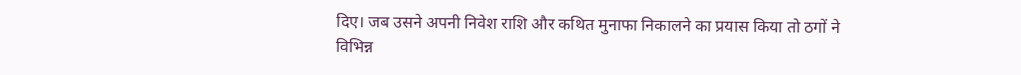दिए। जब उसने अपनी निवेश राशि और कथित मुनाफा निकालने का प्रयास किया तो ठगों ने विभिन्न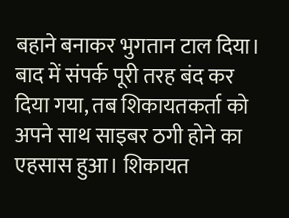बहाने बनाकर भुगतान टाल दिया। बाद में संपर्क पूरी तरह बंद कर दिया गया, तब शिकायतकर्ता को अपने साथ साइबर ठगी होने का एहसास हुआ। शिकायत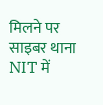मिलने पर साइबर थाना NIT में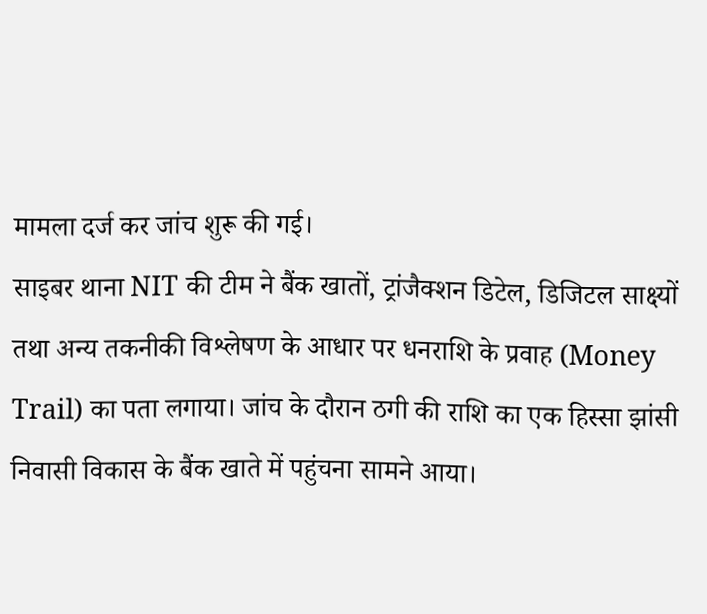मामला दर्ज कर जांच शुरू की गई।
साइबर थाना NIT की टीम ने बैंक खातों, ट्रांजैक्शन डिटेल, डिजिटल साक्ष्यों तथा अन्य तकनीकी विश्लेषण के आधार पर धनराशि के प्रवाह (Money Trail) का पता लगाया। जांच के दौरान ठगी की राशि का एक हिस्सा झांसी निवासी विकास के बैंक खाते में पहुंचना सामने आया।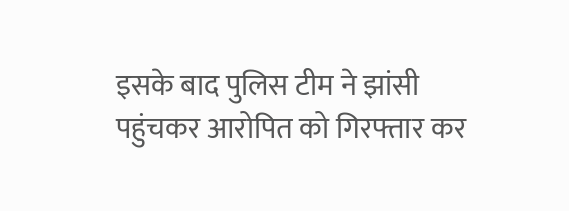इसके बाद पुलिस टीम ने झांसी पहुंचकर आरोपित को गिरफ्तार कर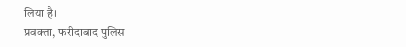लिया है।
प्रवक्ता, फरीदाबाद पुलिस